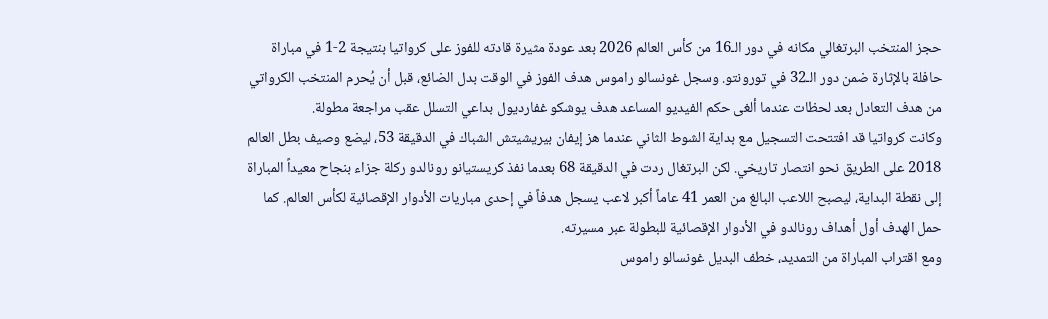حجز المنتخب البرتغالي مكانه في دور الـ16 من كأس العالم 2026 بعد عودة مثيرة قادته للفوز على كرواتيا بنتيجة 2-1 في مباراة حافلة بالإثارة ضمن دور الـ32 في تورونتو. وسجل غونسالو راموس هدف الفوز في الوقت بدل الضائع، قبل أن يُحرم المنتخب الكرواتي من هدف التعادل بعد لحظات عندما ألغى حكم الفيديو المساعد هدف يوشكو غفارديول بداعي التسلل عقب مراجعة مطولة.
وكانت كرواتيا قد افتتحت التسجيل مع بداية الشوط الثاني عندما هز إيفان بيريشيتش الشباك في الدقيقة 53، ليضع وصيف بطل العالم 2018 على الطريق نحو انتصار تاريخي. لكن البرتغال ردت في الدقيقة 68 بعدما نفذ كريستيانو رونالدو ركلة جزاء بنجاح معيداً المباراة إلى نقطة البداية، ليصبح اللاعب البالغ من العمر 41 عاماً أكبر لاعب يسجل هدفاً في إحدى مباريات الأدوار الإقصائية لكأس العالم. كما حمل الهدف أول أهداف رونالدو في الأدوار الإقصائية للبطولة عبر مسيرته.
ومع اقتراب المباراة من التمديد، خطف البديل غونسالو راموس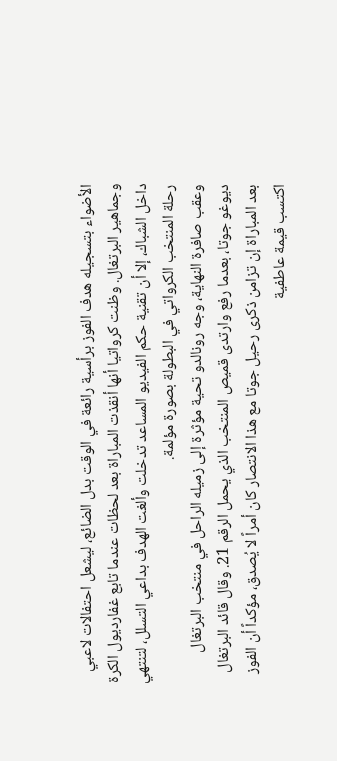الأضواء بتسجيله هدف الفوز برأسية رائعة في الوقت بدل الضائع، ليشعل احتفالات لاعبي وجماهير البرتغال. وظنت كرواتيا أنها أنقذت المباراة بعد لحظات عندما تابع غفارديول الكرة داخل الشباك، إلا أن تقنية حكم الفيديو المساعد تدخلت وألغت الهدف بداعي التسلل، لتنتهي رحلة المنتخب الكرواتي في البطولة بصورة مؤلمة.
وعقب صافرة النهاية، وجه رونالدو تحية مؤثرة إلى زميله الراحل في منتخب البرتغال ديوغو جوتا، بعدما رفع وارتدى قميص المنتخب الذي يحمل الرقم 21. وقال قائد البرتغال بعد المباراة إن تزامن ذكرى رحيل جوتا مع هذا الانتصار كان أمراً لا يُصدق، مؤكداً أن الفوز اكتسب قيمة عاطفية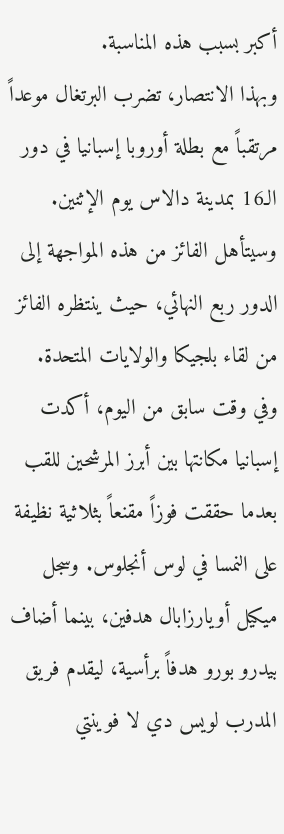أكبر بسبب هذه المناسبة.
وبهذا الانتصار، تضرب البرتغال موعداً مرتقباً مع بطلة أوروبا إسبانيا في دور الـ16 بمدينة دالاس يوم الإثنين. وسيتأهل الفائز من هذه المواجهة إلى الدور ربع النهائي، حيث ينتظره الفائز من لقاء بلجيكا والولايات المتحدة.
وفي وقت سابق من اليوم، أكدت إسبانيا مكانتها بين أبرز المرشحين للقب بعدما حققت فوزاً مقنعاً بثلاثية نظيفة على النمسا في لوس أنجلوس. وسجل ميكيل أويارزابال هدفين، بينما أضاف بيدرو بورو هدفاً برأسية، ليقدم فريق المدرب لويس دي لا فوينتي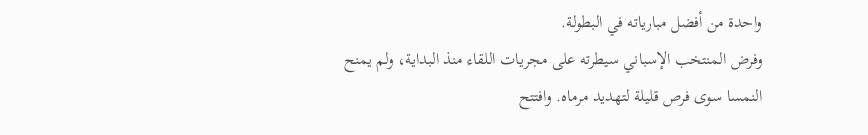واحدة من أفضل مبارياته في البطولة.
وفرض المنتخب الإسباني سيطرته على مجريات اللقاء منذ البداية، ولم يمنح النمسا سوى فرص قليلة لتهديد مرماه. وافتتح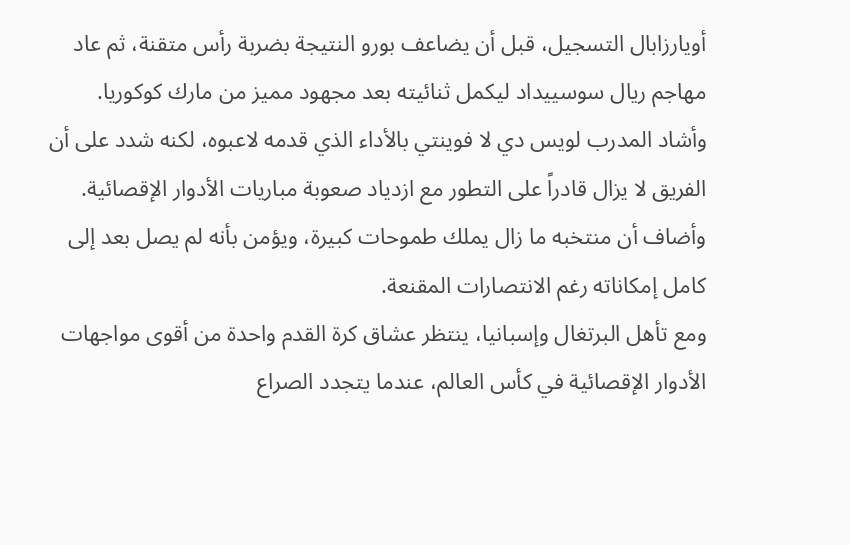أويارزابال التسجيل، قبل أن يضاعف بورو النتيجة بضربة رأس متقنة، ثم عاد مهاجم ريال سوسييداد ليكمل ثنائيته بعد مجهود مميز من مارك كوكوريا.
وأشاد المدرب لويس دي لا فوينتي بالأداء الذي قدمه لاعبوه، لكنه شدد على أن الفريق لا يزال قادراً على التطور مع ازدياد صعوبة مباريات الأدوار الإقصائية. وأضاف أن منتخبه ما زال يملك طموحات كبيرة، ويؤمن بأنه لم يصل بعد إلى كامل إمكاناته رغم الانتصارات المقنعة.
ومع تأهل البرتغال وإسبانيا، ينتظر عشاق كرة القدم واحدة من أقوى مواجهات الأدوار الإقصائية في كأس العالم، عندما يتجدد الصراع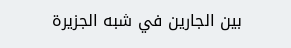بين الجارين في شبه الجزيرة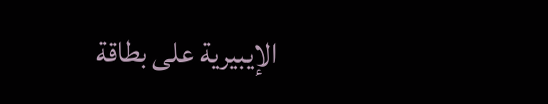الإيبيرية على بطاقة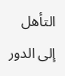التأهل إلى الدور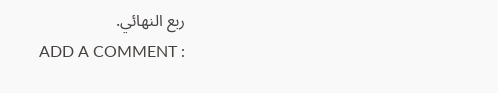ربع النهائي.
ADD A COMMENT :